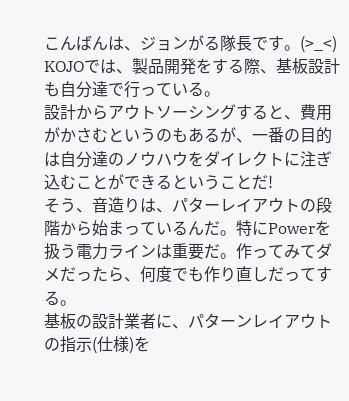こんばんは、ジョンがる隊長です。(>_<)
KOJOでは、製品開発をする際、基板設計も自分達で行っている。
設計からアウトソーシングすると、費用がかさむというのもあるが、一番の目的は自分達のノウハウをダイレクトに注ぎ込むことができるということだ!
そう、音造りは、パターレイアウトの段階から始まっているんだ。特にPowerを扱う電力ラインは重要だ。作ってみてダメだったら、何度でも作り直しだってする。
基板の設計業者に、パターンレイアウトの指示(仕様)を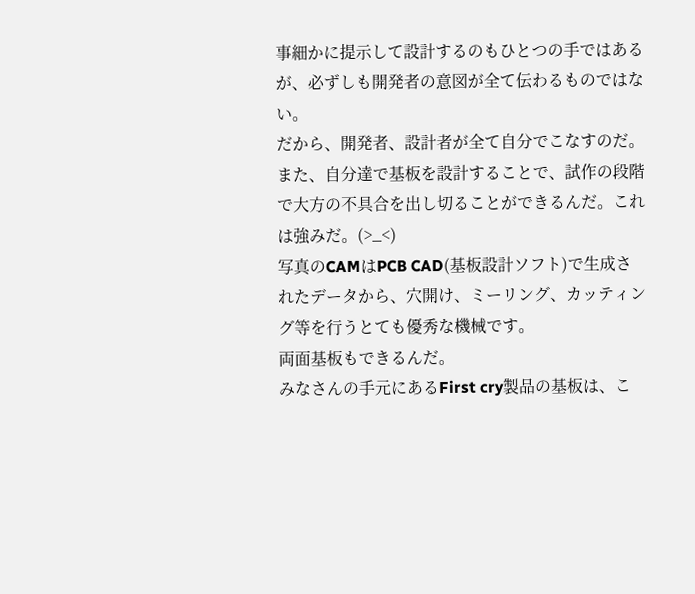事細かに提示して設計するのもひとつの手ではあるが、必ずしも開発者の意図が全て伝わるものではない。
だから、開発者、設計者が全て自分でこなすのだ。
また、自分達で基板を設計することで、試作の段階で大方の不具合を出し切ることができるんだ。これは強みだ。(>_<)
写真のCAMはPCB CAD(基板設計ソフト)で生成されたデータから、穴開け、ミーリング、カッティング等を行うとても優秀な機械です。
両面基板もできるんだ。
みなさんの手元にあるFirst cry製品の基板は、こ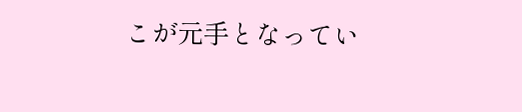こが元手となってい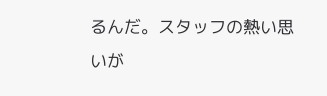るんだ。スタッフの熱い思いが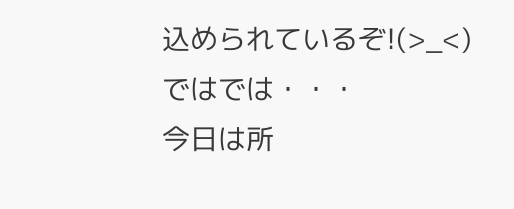込められているぞ!(>_<)
ではでは・・・
今日は所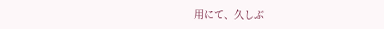用にて、久しぶ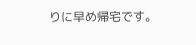りに早め帰宅です。